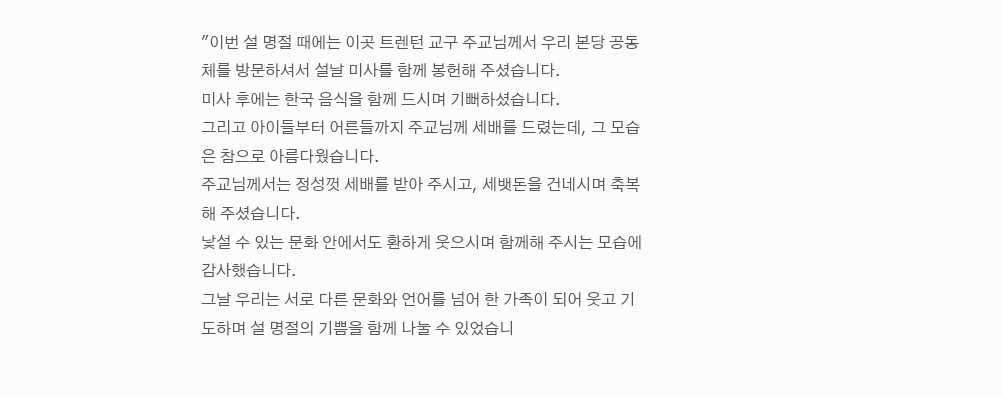"이번 설 명절 때에는 이곳 트렌턴 교구 주교님께서 우리 본당 공동체를 방문하셔서 설날 미사를 함께 봉헌해 주셨습니다.
미사 후에는 한국 음식을 함께 드시며 기뻐하셨습니다.
그리고 아이들부터 어른들까지 주교님께 세배를 드렸는데, 그 모습은 참으로 아름다웠습니다.
주교님께서는 정성껏 세배를 받아 주시고, 세뱃돈을 건네시며 축복해 주셨습니다.
낯설 수 있는 문화 안에서도 환하게 웃으시며 함께해 주시는 모습에 감사했습니다.
그날 우리는 서로 다른 문화와 언어를 넘어 한 가족이 되어 웃고 기도하며 설 명절의 기쁨을 함께 나눌 수 있었습니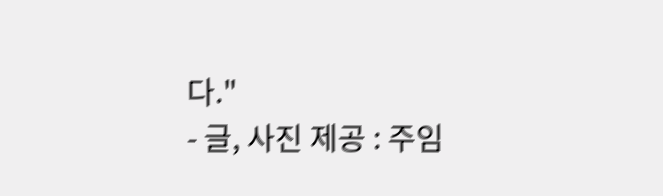다."
- 글, 사진 제공 : 주임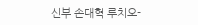신부 손대혁 루치오-